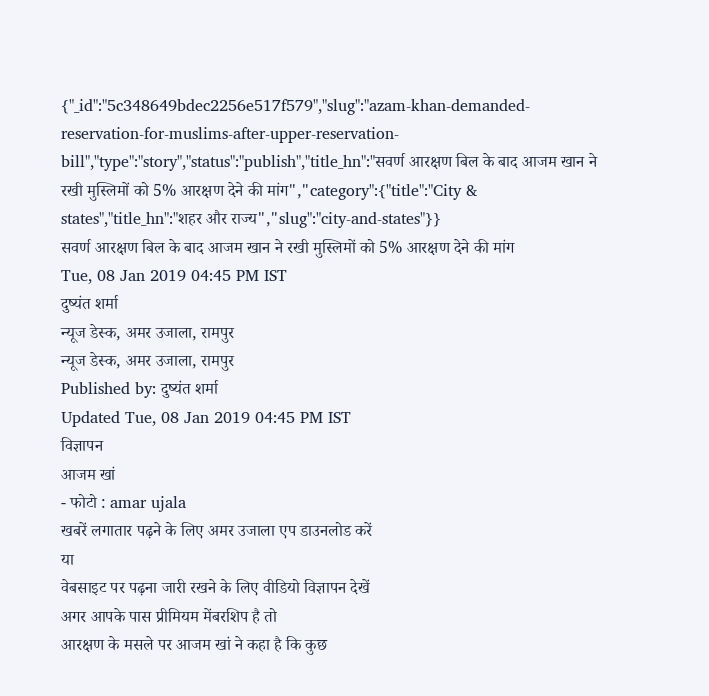{"_id":"5c348649bdec2256e517f579","slug":"azam-khan-demanded-reservation-for-muslims-after-upper-reservation-bill","type":"story","status":"publish","title_hn":"सवर्ण आरक्षण बिल के बाद आजम खान ने रखी मुस्लिमों को 5% आरक्षण देने की मांग","category":{"title":"City & states","title_hn":"शहर और राज्य","slug":"city-and-states"}}
सवर्ण आरक्षण बिल के बाद आजम खान ने रखी मुस्लिमों को 5% आरक्षण देने की मांग
Tue, 08 Jan 2019 04:45 PM IST
दुष्यंत शर्मा
न्यूज डेस्क, अमर उजाला, रामपुर
न्यूज डेस्क, अमर उजाला, रामपुर
Published by: दुष्यंत शर्मा
Updated Tue, 08 Jan 2019 04:45 PM IST
विज्ञापन
आजम खां
- फोटो : amar ujala
खबरें लगातार पढ़ने के लिए अमर उजाला एप डाउनलोड करें
या
वेबसाइट पर पढ़ना जारी रखने के लिए वीडियो विज्ञापन देखें
अगर आपके पास प्रीमियम मेंबरशिप है तो
आरक्षण के मसले पर आजम खां ने कहा है कि कुछ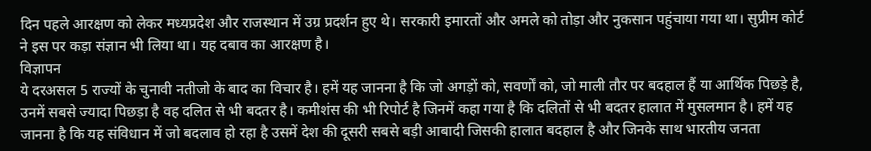दिन पहले आरक्षण को लेकर मध्यप्रदेश और राजस्थान में उग्र प्रदर्शन हुए थे। सरकारी इमारतों और अमले को तोड़ा और नुकसान पहुंचाया गया था। सुप्रीम कोर्ट ने इस पर कड़ा संज्ञान भी लिया था। यह दबाव का आरक्षण है।
विज्ञापन
ये दरअसल 5 राज्यों के चुनावी नतीजो के बाद का विचार है। हमें यह जानना है कि जो अगड़ों को, सवर्णों को, जो माली तौर पर बदहाल हैं या आर्थिक पिछड़े है, उनमें सबसे ज्यादा पिछड़ा है वह दलित से भी बदतर है। कमीशंस की भी रिपोर्ट है जिनमें कहा गया है कि दलितों से भी बदतर हालात में मुसलमान है। हमें यह जानना है कि यह संविधान में जो बदलाव हो रहा है उसमें देश की दूसरी सबसे बड़ी आबादी जिसकी हालात बदहाल है और जिनके साथ भारतीय जनता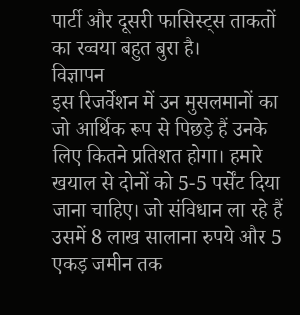पार्टी और दूसरी फासिस्ट्स ताकतों का रव्वया बहुत बुरा है।
विज्ञापन
इस रिजर्वेशन में उन मुसलमानों का जो आर्थिक रूप से पिछड़े हैं उनके लिए कितने प्रतिशत होगा। हमारे खयाल से दोनों को 5-5 पर्सेंट दिया जाना चाहिए। जो संविधान ला रहे हैं उसमें 8 लाख सालाना रुपये और 5 एकड़ जमीन तक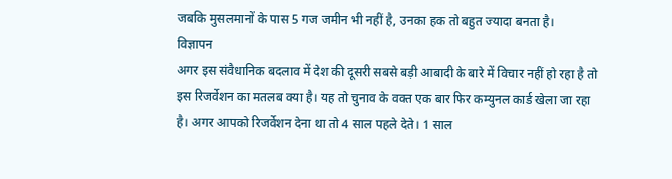जबकि मुसलमानों के पास 5 गज जमीन भी नहीं है, उनका हक तो बहुत ज्यादा बनता है।
विज्ञापन
अगर इस संवैधानिक बदलाव में देश की दूसरी सबसे बड़ी आबादी के बारे में विचार नहीं हो रहा है तो इस रिजर्वेशन का मतलब क्या है। यह तो चुनाव के वक्त एक बार फिर कम्युनल कार्ड खेला जा रहा है। अगर आपको रिजर्वेशन देना था तो 4 साल पहले देते। 1 साल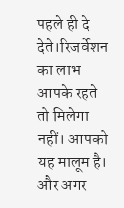पहले ही दे देते।रिजर्वेशन का लाभ आपके रहते तो मिलेगा नहीं। आपको यह मालूम है। और अगर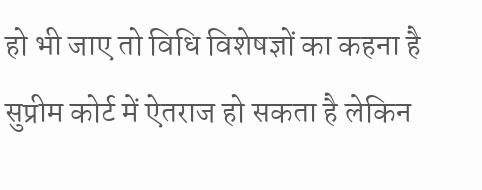हो भी जाए तो विधि विशेषज्ञों का कहना है सुप्रीम कोर्ट में ऐतराज हो सकता है लेकिन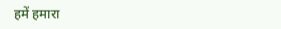हमें हमारा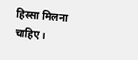हिस्सा मिलना चाहिए।